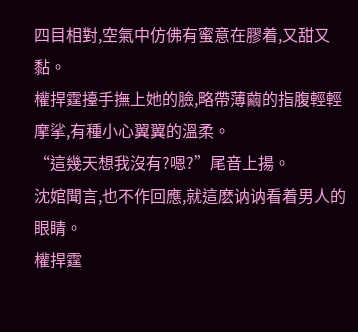四目相對,空氣中仿佛有蜜意在膠着,又甜又黏。
權捍霆擡手撫上她的臉,略帶薄繭的指腹輕輕摩挲,有種小心翼翼的溫柔。
“這幾天想我沒有?嗯?”尾音上揚。
沈婠聞言,也不作回應,就這麽讷讷看着男人的眼睛。
權捍霆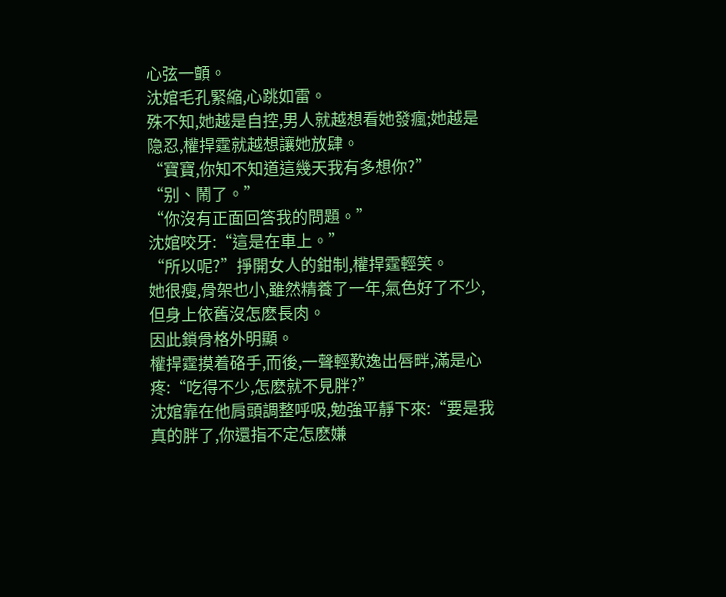心弦一顫。
沈婠毛孔緊縮,心跳如雷。
殊不知,她越是自控,男人就越想看她發瘋;她越是隐忍,權捍霆就越想讓她放肆。
“寶寶,你知不知道這幾天我有多想你?”
“别、鬧了。”
“你沒有正面回答我的問題。”
沈婠咬牙:“這是在車上。”
“所以呢?”掙開女人的鉗制,權捍霆輕笑。
她很瘦,骨架也小,雖然精養了一年,氣色好了不少,但身上依舊沒怎麽長肉。
因此鎖骨格外明顯。
權捍霆摸着硌手,而後,一聲輕歎逸出唇畔,滿是心疼:“吃得不少,怎麽就不見胖?”
沈婠靠在他肩頭調整呼吸,勉強平靜下來:“要是我真的胖了,你還指不定怎麽嫌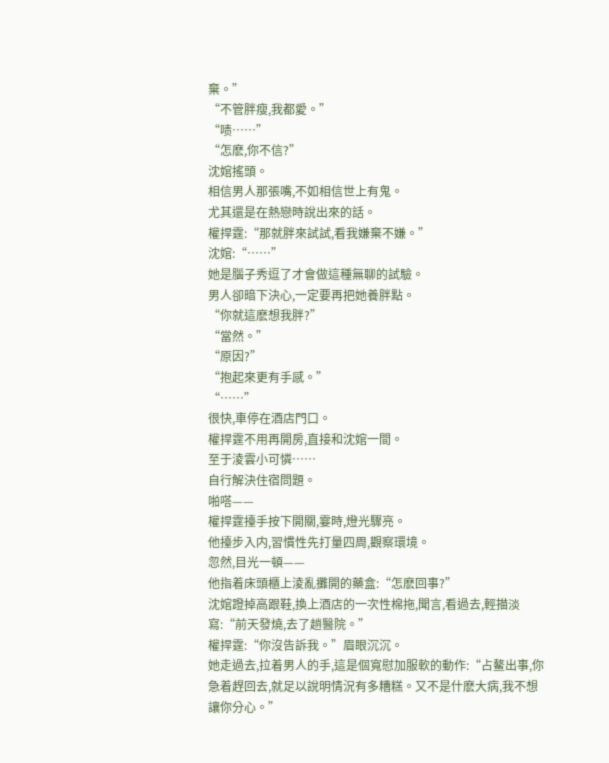棄。”
“不管胖瘦,我都愛。”
“啧……”
“怎麽,你不信?”
沈婠搖頭。
相信男人那張嘴,不如相信世上有鬼。
尤其還是在熱戀時說出來的話。
權捍霆:“那就胖來試試,看我嫌棄不嫌。”
沈婠:“……”
她是腦子秀逗了才會做這種無聊的試驗。
男人卻暗下決心,一定要再把她養胖點。
“你就這麽想我胖?”
“當然。”
“原因?”
“抱起來更有手感。”
“……”
很快,車停在酒店門口。
權捍霆不用再開房,直接和沈婠一間。
至于淩雲小可憐……
自行解決住宿問題。
啪嗒——
權捍霆擡手按下開關,霎時,燈光驟亮。
他擡步入内,習慣性先打量四周,觀察環境。
忽然,目光一頓——
他指着床頭櫃上淩亂攤開的藥盒:“怎麽回事?”
沈婠蹬掉高跟鞋,換上酒店的一次性棉拖,聞言,看過去,輕描淡寫:“前天發燒,去了趟醫院。”
權捍霆:“你沒告訴我。”眉眼沉沉。
她走過去,拉着男人的手,這是個寬慰加服軟的動作:“占鳌出事,你急着趕回去,就足以說明情況有多糟糕。又不是什麽大病,我不想讓你分心。”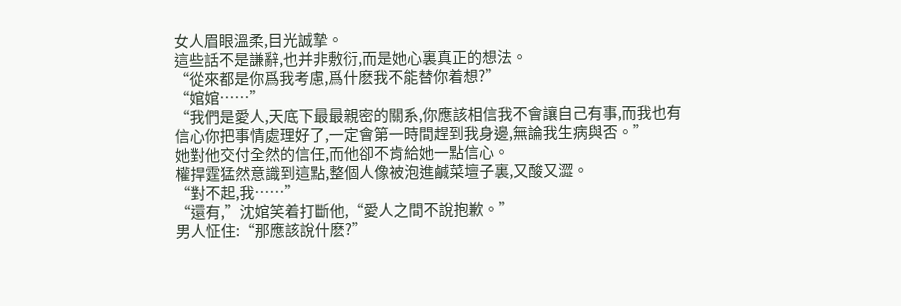女人眉眼溫柔,目光誠摯。
這些話不是謙辭,也并非敷衍,而是她心裏真正的想法。
“從來都是你爲我考慮,爲什麽我不能替你着想?”
“婠婠……”
“我們是愛人,天底下最最親密的關系,你應該相信我不會讓自己有事,而我也有信心你把事情處理好了,一定會第一時間趕到我身邊,無論我生病與否。”
她對他交付全然的信任,而他卻不肯給她一點信心。
權捍霆猛然意識到這點,整個人像被泡進鹹菜壇子裏,又酸又澀。
“對不起,我……”
“還有,”沈婠笑着打斷他,“愛人之間不說抱歉。”
男人怔住:“那應該說什麽?”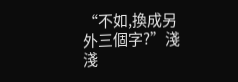“不如,換成另外三個字?”淺淺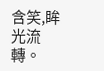含笑,眸光流轉。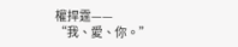權捍霆——
“我、愛、你。”